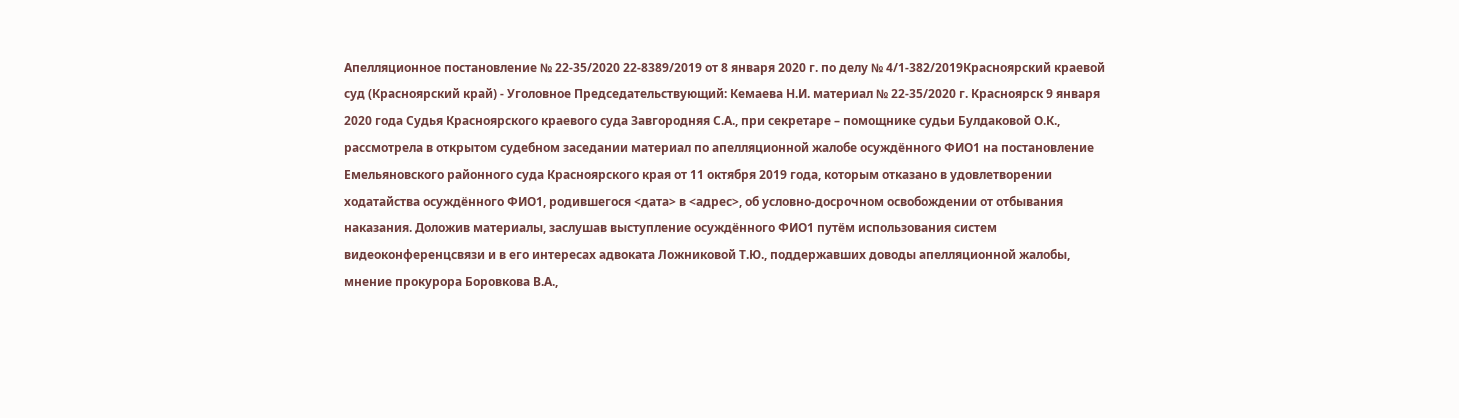Апелляционное постановление № 22-35/2020 22-8389/2019 от 8 января 2020 г. по делу № 4/1-382/2019Красноярский краевой суд (Красноярский край) - Уголовное Председательствующий: Кемаева Н.И. материал № 22-35/2020 г. Красноярск 9 января 2020 года Судья Красноярского краевого суда Завгородняя С.А., при секретаре – помощнике судьи Булдаковой О.К., рассмотрела в открытом судебном заседании материал по апелляционной жалобе осуждённого ФИО1 на постановление Емельяновского районного суда Красноярского края от 11 октября 2019 года, которым отказано в удовлетворении ходатайства осуждённого ФИО1, родившегося <дата> в <адрес>, об условно-досрочном освобождении от отбывания наказания. Доложив материалы, заслушав выступление осуждённого ФИО1 путём использования систем видеоконференцсвязи и в его интересах адвоката Ложниковой Т.Ю., поддержавших доводы апелляционной жалобы, мнение прокурора Боровкова В.А.,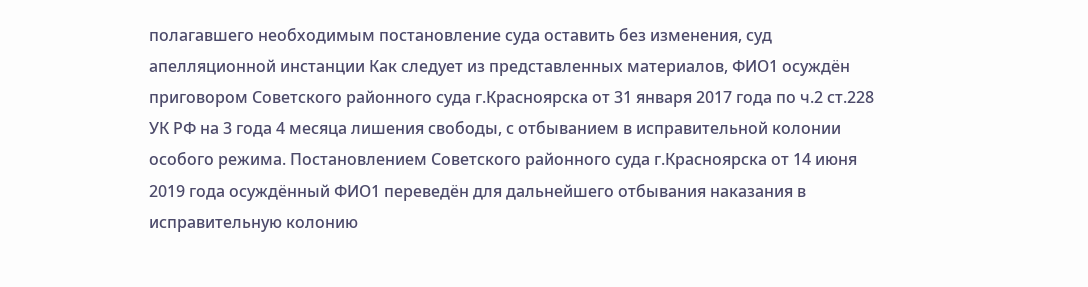полагавшего необходимым постановление суда оставить без изменения, суд апелляционной инстанции Как следует из представленных материалов, ФИО1 осуждён приговором Советского районного суда г.Красноярска от 31 января 2017 года по ч.2 ст.228 УК РФ на 3 года 4 месяца лишения свободы, с отбыванием в исправительной колонии особого режима. Постановлением Советского районного суда г.Красноярска от 14 июня 2019 года осуждённый ФИО1 переведён для дальнейшего отбывания наказания в исправительную колонию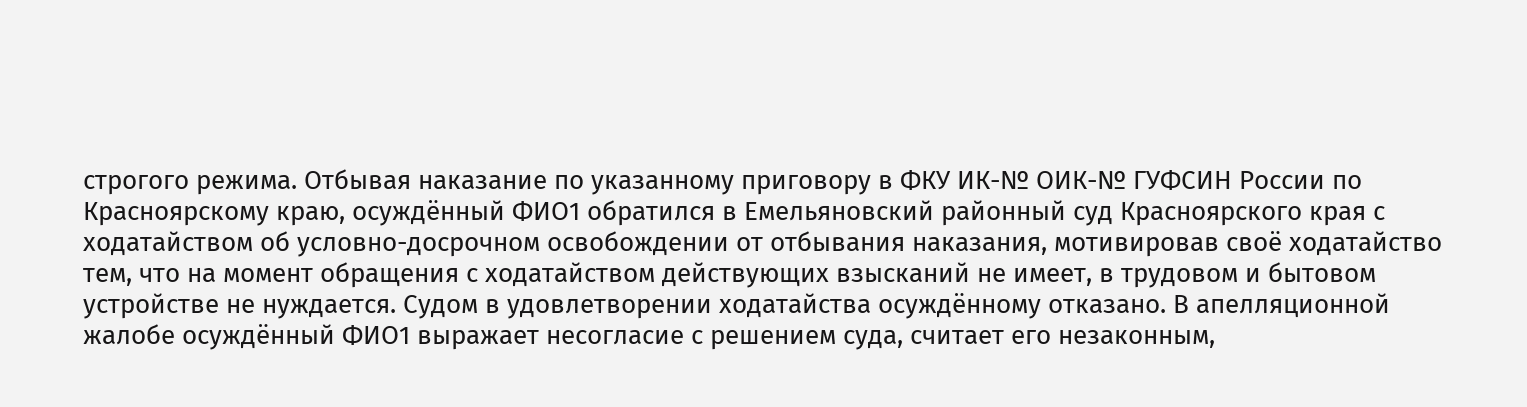строгого режима. Отбывая наказание по указанному приговору в ФКУ ИК-№ ОИК-№ ГУФСИН России по Красноярскому краю, осуждённый ФИО1 обратился в Емельяновский районный суд Красноярского края с ходатайством об условно-досрочном освобождении от отбывания наказания, мотивировав своё ходатайство тем, что на момент обращения с ходатайством действующих взысканий не имеет, в трудовом и бытовом устройстве не нуждается. Судом в удовлетворении ходатайства осуждённому отказано. В апелляционной жалобе осуждённый ФИО1 выражает несогласие с решением суда, считает его незаконным,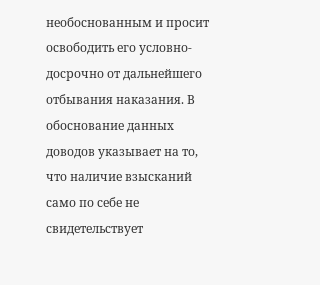необоснованным и просит освободить его условно-досрочно от дальнейшего отбывания наказания. В обоснование данных доводов указывает на то, что наличие взысканий само по себе не свидетельствует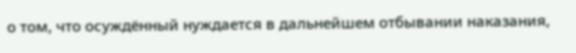о том, что осуждённый нуждается в дальнейшем отбывании наказания,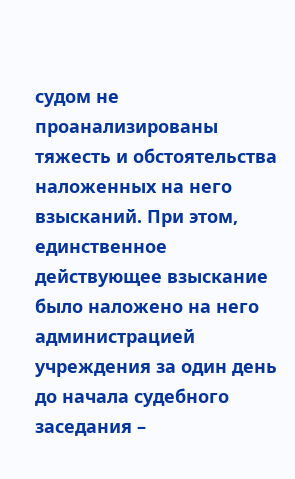судом не проанализированы тяжесть и обстоятельства наложенных на него взысканий. При этом, единственное действующее взыскание было наложено на него администрацией учреждения за один день до начала судебного заседания –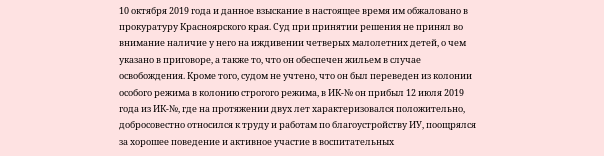10 октября 2019 года и данное взыскание в настоящее время им обжаловано в прокуратуру Красноярского края. Суд при принятии решения не принял во внимание наличие у него на иждивении четверых малолетних детей, о чем указано в приговоре, а также то, что он обеспечен жильем в случае освобождения. Кроме того, судом не учтено, что он был переведен из колонии особого режима в колонию строгого режима, в ИК-№ он прибыл 12 июля 2019 года из ИК-№, где на протяжении двух лет характеризовался положительно, добросовестно относился к труду и работам по благоустройству ИУ, поощрялся за хорошее поведение и активное участие в воспитательных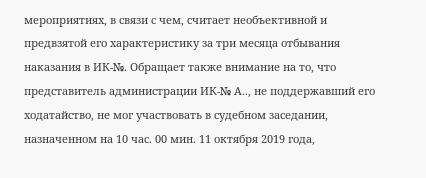мероприятиях, в связи с чем, считает необъективной и предвзятой его характеристику за три месяца отбывания наказания в ИК-№. Обращает также внимание на то, что представитель администрации ИК-№ А.., не поддержавший его ходатайство, не мог участвовать в судебном заседании, назначенном на 10 час. 00 мин. 11 октября 2019 года,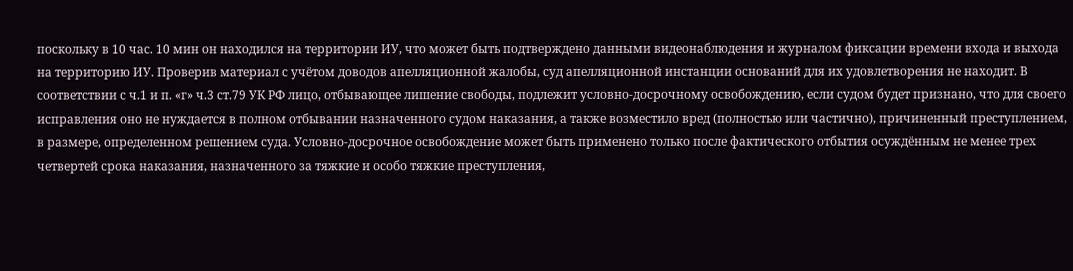поскольку в 10 час. 10 мин он находился на территории ИУ, что может быть подтверждено данными видеонаблюдения и журналом фиксации времени входа и выхода на территорию ИУ. Проверив материал с учётом доводов апелляционной жалобы, суд апелляционной инстанции оснований для их удовлетворения не находит. В соответствии с ч.1 и п. «г» ч.3 ст.79 УК РФ лицо, отбывающее лишение свободы, подлежит условно-досрочному освобождению, если судом будет признано, что для своего исправления оно не нуждается в полном отбывании назначенного судом наказания, а также возместило вред (полностью или частично), причиненный преступлением, в размере, определенном решением суда. Условно-досрочное освобождение может быть применено только после фактического отбытия осуждённым не менее трех четвертей срока наказания, назначенного за тяжкие и особо тяжкие преступления,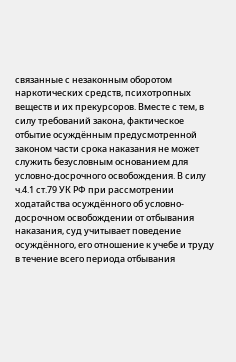связанные с незаконным оборотом наркотических средств, психотропных веществ и их прекурсоров. Вместе с тем, в силу требований закона, фактическое отбытие осуждённым предусмотренной законом части срока наказания не может служить безусловным основанием для условно-досрочного освобождения. В силу ч.4.1 ст.79 УК РФ при рассмотрении ходатайства осуждённого об условно-досрочном освобождении от отбывания наказания, суд учитывает поведение осуждённого, его отношение к учебе и труду в течение всего периода отбывания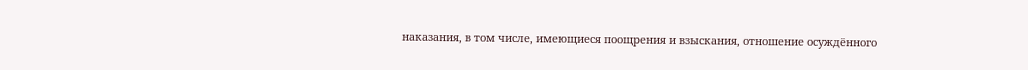наказания, в том числе, имеющиеся поощрения и взыскания, отношение осуждённого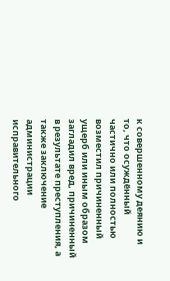к совершенному деянию и то, что осуждённый частично или полностью возместил причиненный ущерб или иным образом загладил вред, причиненный в результате преступления, а также заключение администрации исправительного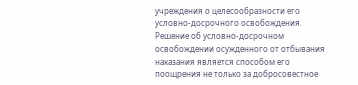учреждения о целесообразности его условно-досрочного освобождения. Решение об условно-досрочном освобождении осужденного от отбывания наказания является способом его поощрения не только за добросовестное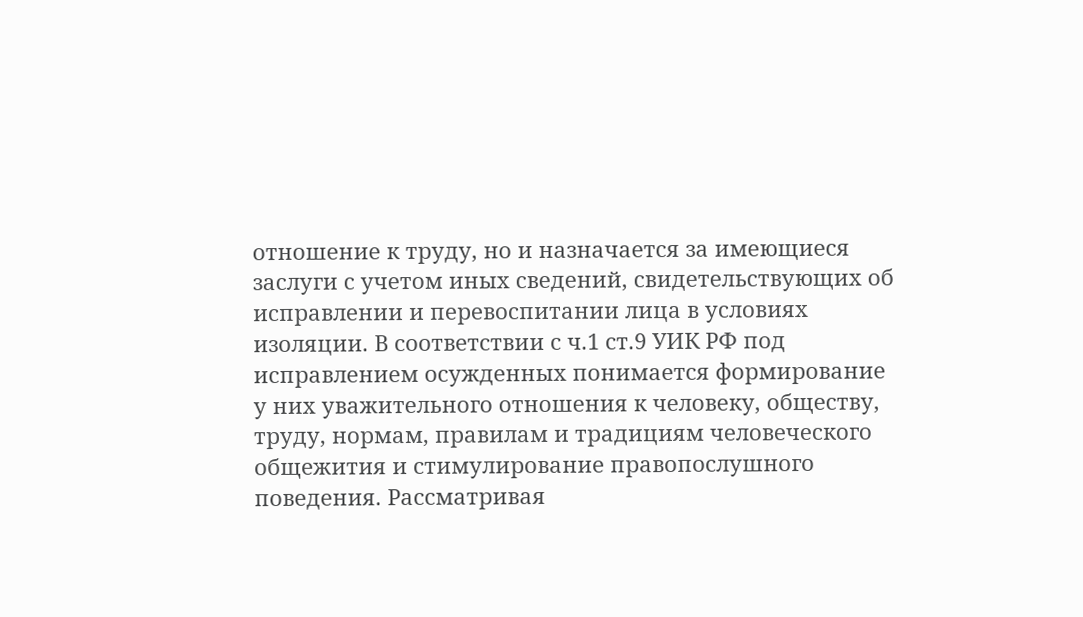отношение к труду, но и назначается за имеющиеся заслуги с учетом иных сведений, свидетельствующих об исправлении и перевоспитании лица в условиях изоляции. В соответствии с ч.1 ст.9 УИК РФ под исправлением осужденных понимается формирование у них уважительного отношения к человеку, обществу, труду, нормам, правилам и традициям человеческого общежития и стимулирование правопослушного поведения. Рассматривая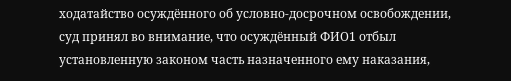ходатайство осуждённого об условно-досрочном освобождении, суд принял во внимание, что осуждённый ФИО1 отбыл установленную законом часть назначенного ему наказания,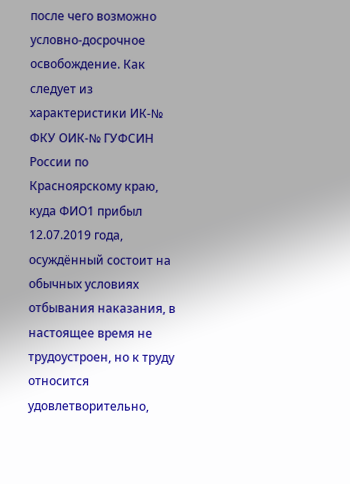после чего возможно условно-досрочное освобождение. Как следует из характеристики ИК-№ ФКУ ОИК-№ ГУФСИН России по Красноярскому краю, куда ФИО1 прибыл 12.07.2019 года, осуждённый состоит на обычных условиях отбывания наказания, в настоящее время не трудоустроен, но к труду относится удовлетворительно,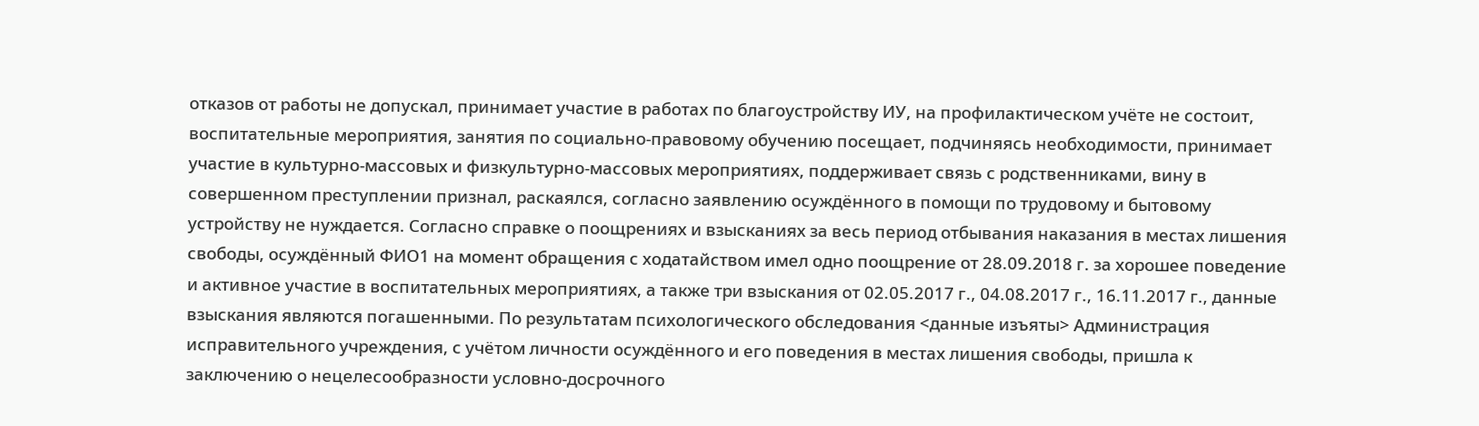отказов от работы не допускал, принимает участие в работах по благоустройству ИУ, на профилактическом учёте не состоит, воспитательные мероприятия, занятия по социально-правовому обучению посещает, подчиняясь необходимости, принимает участие в культурно-массовых и физкультурно-массовых мероприятиях, поддерживает связь с родственниками, вину в совершенном преступлении признал, раскаялся, согласно заявлению осуждённого в помощи по трудовому и бытовому устройству не нуждается. Согласно справке о поощрениях и взысканиях за весь период отбывания наказания в местах лишения свободы, осуждённый ФИО1 на момент обращения с ходатайством имел одно поощрение от 28.09.2018 г. за хорошее поведение и активное участие в воспитательных мероприятиях, а также три взыскания от 02.05.2017 г., 04.08.2017 г., 16.11.2017 г., данные взыскания являются погашенными. По результатам психологического обследования <данные изъяты> Администрация исправительного учреждения, с учётом личности осуждённого и его поведения в местах лишения свободы, пришла к заключению о нецелесообразности условно-досрочного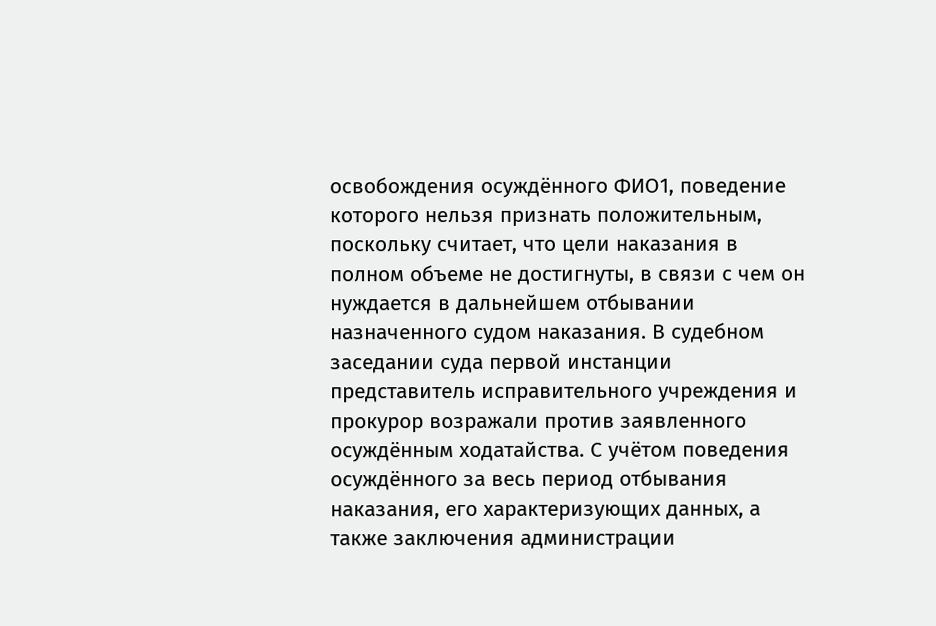освобождения осуждённого ФИО1, поведение которого нельзя признать положительным, поскольку считает, что цели наказания в полном объеме не достигнуты, в связи с чем он нуждается в дальнейшем отбывании назначенного судом наказания. В судебном заседании суда первой инстанции представитель исправительного учреждения и прокурор возражали против заявленного осуждённым ходатайства. С учётом поведения осуждённого за весь период отбывания наказания, его характеризующих данных, а также заключения администрации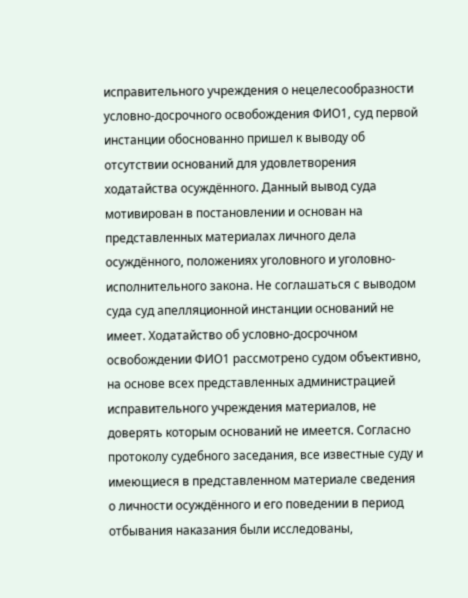исправительного учреждения о нецелесообразности условно-досрочного освобождения ФИО1, суд первой инстанции обоснованно пришел к выводу об отсутствии оснований для удовлетворения ходатайства осуждённого. Данный вывод суда мотивирован в постановлении и основан на представленных материалах личного дела осуждённого, положениях уголовного и уголовно-исполнительного закона. Не соглашаться с выводом суда суд апелляционной инстанции оснований не имеет. Ходатайство об условно-досрочном освобождении ФИО1 рассмотрено судом объективно, на основе всех представленных администрацией исправительного учреждения материалов, не доверять которым оснований не имеется. Согласно протоколу судебного заседания, все известные суду и имеющиеся в представленном материале сведения о личности осуждённого и его поведении в период отбывания наказания были исследованы,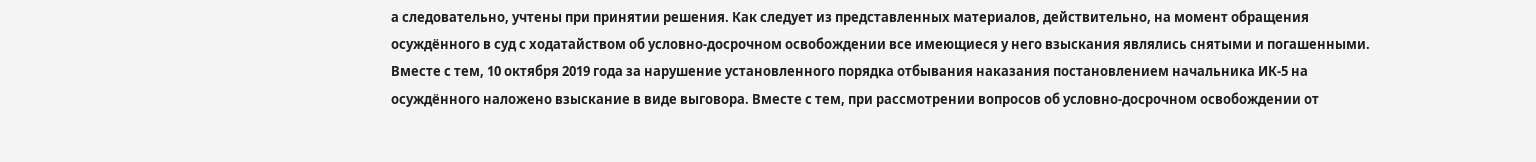а следовательно, учтены при принятии решения. Как следует из представленных материалов, действительно, на момент обращения осуждённого в суд с ходатайством об условно-досрочном освобождении все имеющиеся у него взыскания являлись снятыми и погашенными. Вместе с тем, 10 октября 2019 года за нарушение установленного порядка отбывания наказания постановлением начальника ИК-5 на осуждённого наложено взыскание в виде выговора. Вместе с тем, при рассмотрении вопросов об условно-досрочном освобождении от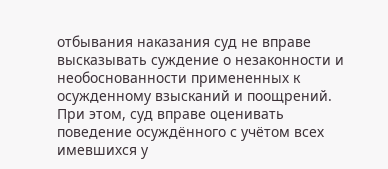отбывания наказания суд не вправе высказывать суждение о незаконности и необоснованности примененных к осужденному взысканий и поощрений. При этом, суд вправе оценивать поведение осуждённого с учётом всех имевшихся у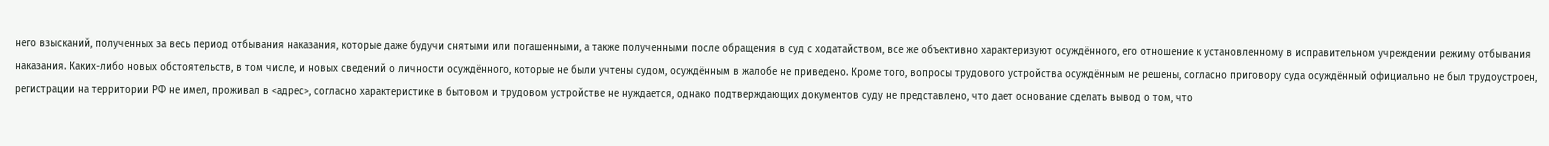него взысканий, полученных за весь период отбывания наказания, которые даже будучи снятыми или погашенными, а также полученными после обращения в суд с ходатайством, все же объективно характеризуют осуждённого, его отношение к установленному в исправительном учреждении режиму отбывания наказания. Каких-либо новых обстоятельств, в том числе, и новых сведений о личности осуждённого, которые не были учтены судом, осуждённым в жалобе не приведено. Кроме того, вопросы трудового устройства осуждённым не решены, согласно приговору суда осуждённый официально не был трудоустроен, регистрации на территории РФ не имел, проживал в <адрес>, согласно характеристике в бытовом и трудовом устройстве не нуждается, однако подтверждающих документов суду не представлено, что дает основание сделать вывод о том, что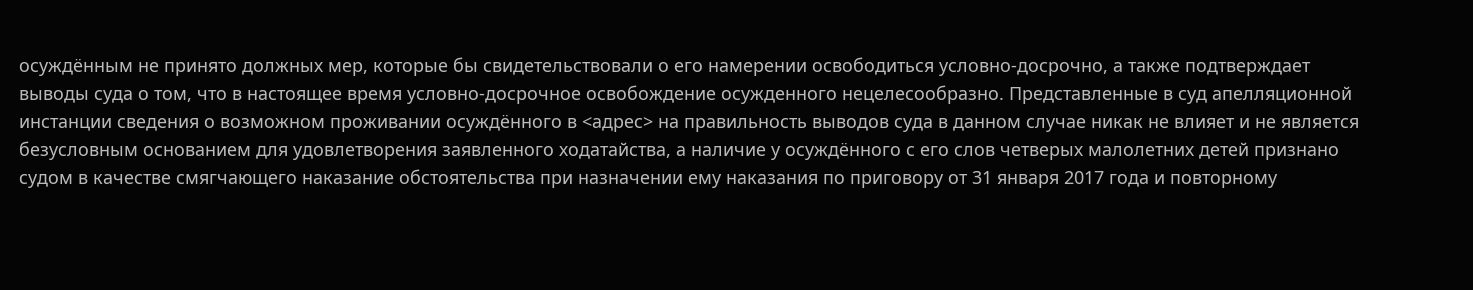осуждённым не принято должных мер, которые бы свидетельствовали о его намерении освободиться условно-досрочно, а также подтверждает выводы суда о том, что в настоящее время условно-досрочное освобождение осужденного нецелесообразно. Представленные в суд апелляционной инстанции сведения о возможном проживании осуждённого в <адрес> на правильность выводов суда в данном случае никак не влияет и не является безусловным основанием для удовлетворения заявленного ходатайства, а наличие у осуждённого с его слов четверых малолетних детей признано судом в качестве смягчающего наказание обстоятельства при назначении ему наказания по приговору от 31 января 2017 года и повторному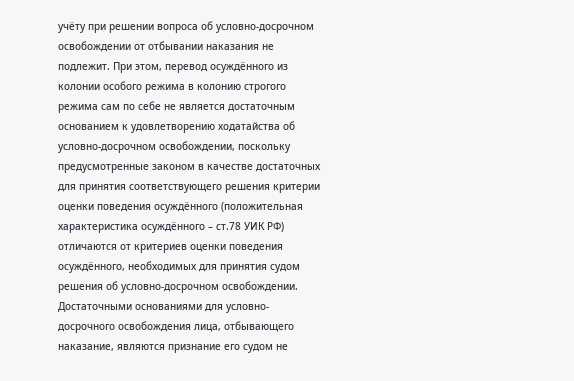учёту при решении вопроса об условно-досрочном освобождении от отбывании наказания не подлежит. При этом, перевод осуждённого из колонии особого режима в колонию строгого режима сам по себе не является достаточным основанием к удовлетворению ходатайства об условно-досрочном освобождении, поскольку предусмотренные законом в качестве достаточных для принятия соответствующего решения критерии оценки поведения осуждённого (положительная характеристика осуждённого – ст.78 УИК РФ) отличаются от критериев оценки поведения осуждённого, необходимых для принятия судом решения об условно-досрочном освобождении. Достаточными основаниями для условно-досрочного освобождения лица, отбывающего наказание, являются признание его судом не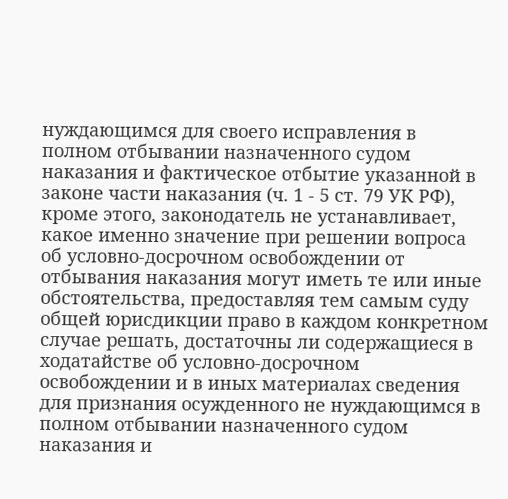нуждающимся для своего исправления в полном отбывании назначенного судом наказания и фактическое отбытие указанной в законе части наказания (ч. 1 - 5 ст. 79 УК РФ), кроме этого, законодатель не устанавливает, какое именно значение при решении вопроса об условно-досрочном освобождении от отбывания наказания могут иметь те или иные обстоятельства, предоставляя тем самым суду общей юрисдикции право в каждом конкретном случае решать, достаточны ли содержащиеся в ходатайстве об условно-досрочном освобождении и в иных материалах сведения для признания осужденного не нуждающимся в полном отбывании назначенного судом наказания и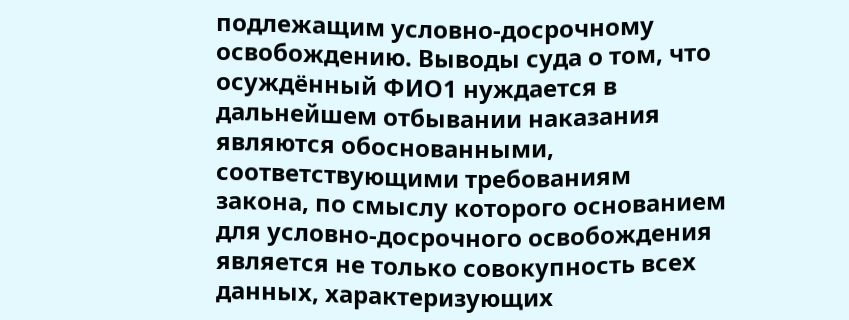подлежащим условно-досрочному освобождению. Выводы суда о том, что осуждённый ФИО1 нуждается в дальнейшем отбывании наказания являются обоснованными, соответствующими требованиям закона, по смыслу которого основанием для условно-досрочного освобождения является не только совокупность всех данных, характеризующих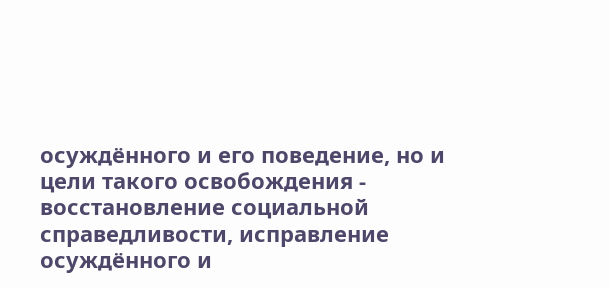осуждённого и его поведение, но и цели такого освобождения - восстановление социальной справедливости, исправление осуждённого и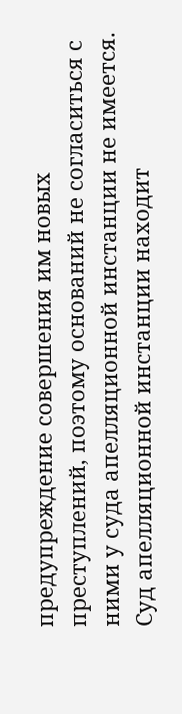предупреждение совершения им новых преступлений, поэтому оснований не согласиться с ними у суда апелляционной инстанции не имеется. Суд апелляционной инстанции находит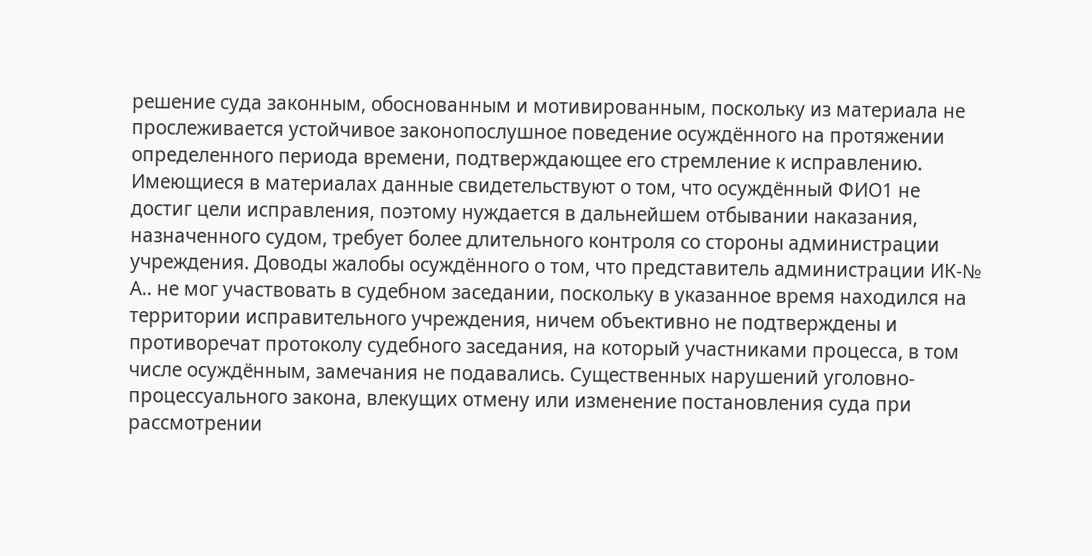решение суда законным, обоснованным и мотивированным, поскольку из материала не прослеживается устойчивое законопослушное поведение осуждённого на протяжении определенного периода времени, подтверждающее его стремление к исправлению. Имеющиеся в материалах данные свидетельствуют о том, что осуждённый ФИО1 не достиг цели исправления, поэтому нуждается в дальнейшем отбывании наказания, назначенного судом, требует более длительного контроля со стороны администрации учреждения. Доводы жалобы осуждённого о том, что представитель администрации ИК-№ А.. не мог участвовать в судебном заседании, поскольку в указанное время находился на территории исправительного учреждения, ничем объективно не подтверждены и противоречат протоколу судебного заседания, на который участниками процесса, в том числе осуждённым, замечания не подавались. Существенных нарушений уголовно-процессуального закона, влекущих отмену или изменение постановления суда при рассмотрении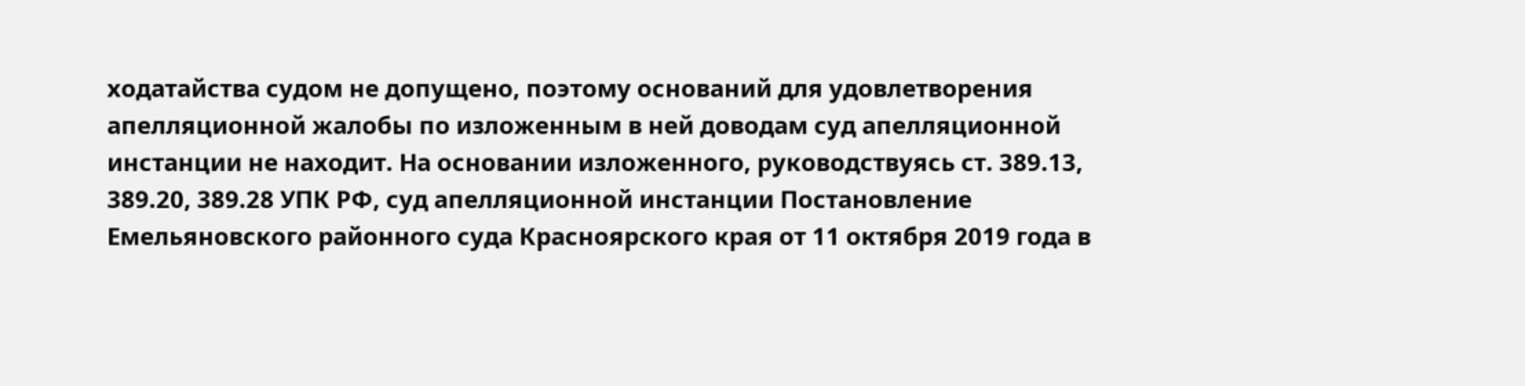ходатайства судом не допущено, поэтому оснований для удовлетворения апелляционной жалобы по изложенным в ней доводам суд апелляционной инстанции не находит. На основании изложенного, руководствуясь ст. 389.13, 389.20, 389.28 УПК РФ, суд апелляционной инстанции Постановление Емельяновского районного суда Красноярского края от 11 октября 2019 года в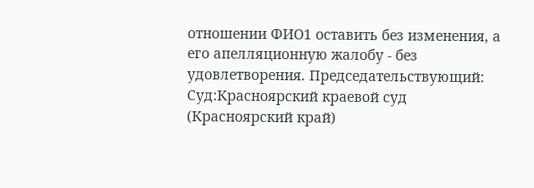отношении ФИО1 оставить без изменения, а его апелляционную жалобу - без удовлетворения. Председательствующий: Суд:Красноярский краевой суд (Красноярский край)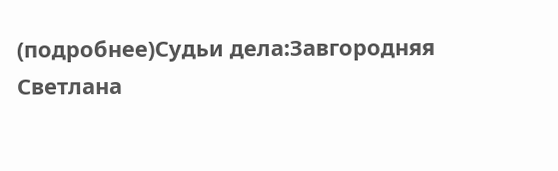(подробнее)Судьи дела:Завгородняя Светлана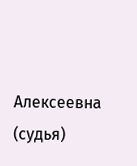Алексеевна (судья)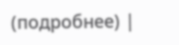(подробнее) |